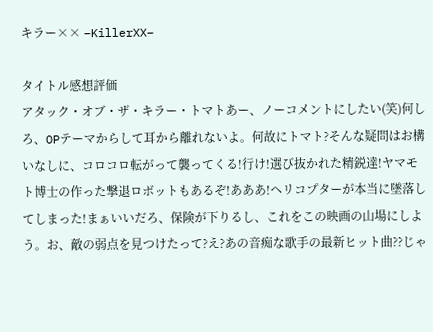キラー×× −KillerXX−

タイトル感想評価
アタック・オブ・ザ・キラー・トマトあー、ノーコメントにしたい(笑)何しろ、OPテーマからして耳から離れないよ。何故にトマト?そんな疑問はお構いなしに、コロコロ転がって襲ってくる!行け!選び抜かれた精鋭達!ヤマモト博士の作った撃退ロボットもあるぞ!あああ!ヘリコプターが本当に墜落してしまった!まぁいいだろ、保険が下りるし、これをこの映画の山場にしよう。お、敵の弱点を見つけたって?え?あの音痴な歌手の最新ヒット曲??じゃ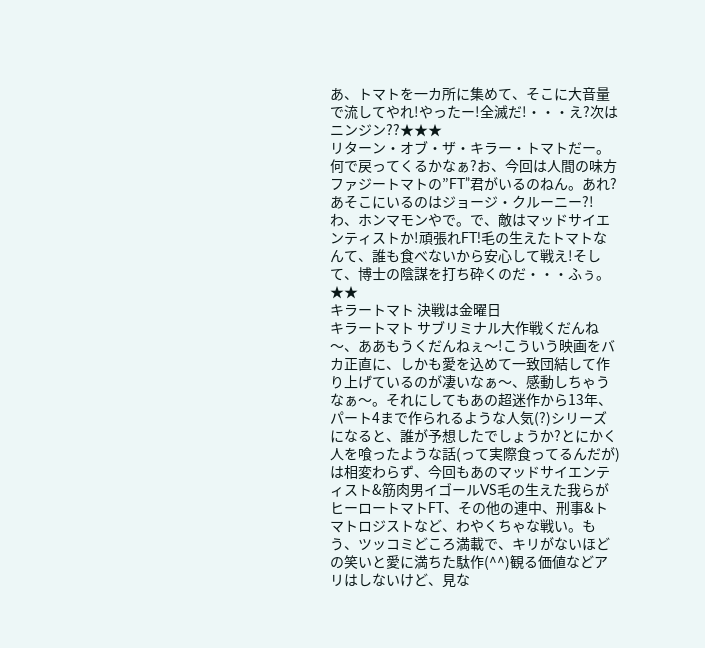あ、トマトを一カ所に集めて、そこに大音量で流してやれ!やったー!全滅だ!・・・え?次はニンジン??★★★
リターン・オブ・ザ・キラー・トマトだー。何で戻ってくるかなぁ?お、今回は人間の味方ファジートマトの”FT”君がいるのねん。あれ?あそこにいるのはジョージ・クルーニー?!わ、ホンマモンやで。で、敵はマッドサイエンティストか!頑張れFT!毛の生えたトマトなんて、誰も食べないから安心して戦え!そして、博士の陰謀を打ち砕くのだ・・・ふぅ。★★
キラートマト 決戦は金曜日
キラートマト サブリミナル大作戦くだんね〜、ああもうくだんねぇ〜!こういう映画をバカ正直に、しかも愛を込めて一致団結して作り上げているのが凄いなぁ〜、感動しちゃうなぁ〜。それにしてもあの超迷作から13年、パート4まで作られるような人気(?)シリーズになると、誰が予想したでしょうか?とにかく人を喰ったような話(って実際食ってるんだが)は相変わらず、今回もあのマッドサイエンティスト&筋肉男イゴールVS毛の生えた我らがヒーロートマトFT、その他の連中、刑事&トマトロジストなど、わやくちゃな戦い。もう、ツッコミどころ満載で、キリがないほどの笑いと愛に満ちた駄作(^^)観る価値などアリはしないけど、見な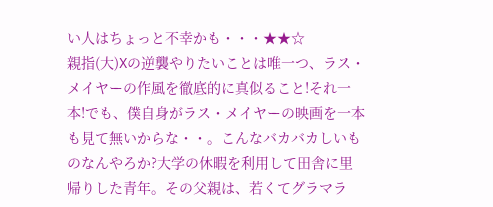い人はちょっと不幸かも・・・★★☆
親指(大)Xの逆襲やりたいことは唯一つ、ラス・メイヤーの作風を徹底的に真似ること!それ一本!でも、僕自身がラス・メイヤーの映画を一本も見て無いからな・・。こんなバカバカしいものなんやろか?大学の休暇を利用して田舎に里帰りした青年。その父親は、若くてグラマラ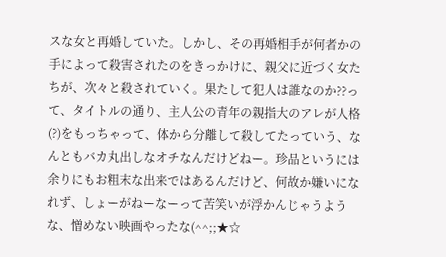スな女と再婚していた。しかし、その再婚相手が何者かの手によって殺害されたのをきっかけに、親父に近づく女たちが、次々と殺されていく。果たして犯人は誰なのか??って、タイトルの通り、主人公の青年の親指大のアレが人格(?)をもっちゃって、体から分離して殺してたっていう、なんともバカ丸出しなオチなんだけどねー。珍品というには余りにもお粗末な出来ではあるんだけど、何故か嫌いになれず、しょーがねーなーって苦笑いが浮かんじゃうような、憎めない映画やったな(^^;;★☆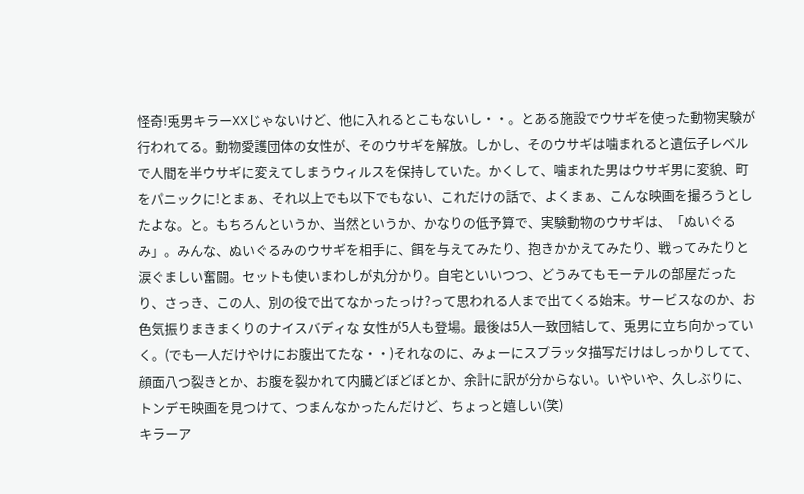怪奇!兎男キラーXXじゃないけど、他に入れるとこもないし・・。とある施設でウサギを使った動物実験が行われてる。動物愛護団体の女性が、そのウサギを解放。しかし、そのウサギは噛まれると遺伝子レベルで人間を半ウサギに変えてしまうウィルスを保持していた。かくして、噛まれた男はウサギ男に変貌、町をパニックに!とまぁ、それ以上でも以下でもない、これだけの話で、よくまぁ、こんな映画を撮ろうとしたよな。と。もちろんというか、当然というか、かなりの低予算で、実験動物のウサギは、「ぬいぐるみ」。みんな、ぬいぐるみのウサギを相手に、餌を与えてみたり、抱きかかえてみたり、戦ってみたりと涙ぐましい奮闘。セットも使いまわしが丸分かり。自宅といいつつ、どうみてもモーテルの部屋だったり、さっき、この人、別の役で出てなかったっけ?って思われる人まで出てくる始末。サービスなのか、お色気振りまきまくりのナイスバディな 女性が5人も登場。最後は5人一致団結して、兎男に立ち向かっていく。(でも一人だけやけにお腹出てたな・・)それなのに、みょーにスプラッタ描写だけはしっかりしてて、顔面八つ裂きとか、お腹を裂かれて内臓どぼどぼとか、余計に訳が分からない。いやいや、久しぶりに、トンデモ映画を見つけて、つまんなかったんだけど、ちょっと嬉しい(笑)
キラーア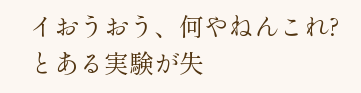イおうおう、何やねんこれ?とある実験が失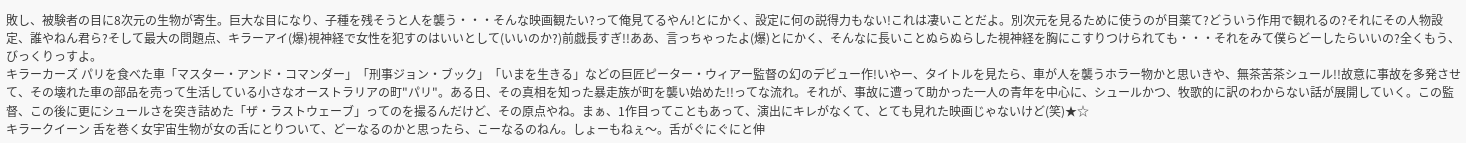敗し、被験者の目に8次元の生物が寄生。巨大な目になり、子種を残そうと人を襲う・・・そんな映画観たい?って俺見てるやん!とにかく、設定に何の説得力もない!これは凄いことだよ。別次元を見るために使うのが目薬て?どういう作用で観れるの?それにその人物設定、誰やねん君ら?そして最大の問題点、キラーアイ(爆)視神経で女性を犯すのはいいとして(いいのか?)前戯長すぎ!!ああ、言っちゃったよ(爆)とにかく、そんなに長いことぬらぬらした視神経を胸にこすりつけられても・・・それをみて僕らどーしたらいいの?全くもう、びっくりっすよ。
キラーカーズ パリを食べた車「マスター・アンド・コマンダー」「刑事ジョン・ブック」「いまを生きる」などの巨匠ピーター・ウィアー監督の幻のデビュー作!いやー、タイトルを見たら、車が人を襲うホラー物かと思いきや、無茶苦茶シュール!!故意に事故を多発させて、その壊れた車の部品を売って生活している小さなオーストラリアの町"パリ"。ある日、その真相を知った暴走族が町を襲い始めた!!ってな流れ。それが、事故に遭って助かった一人の青年を中心に、シュールかつ、牧歌的に訳のわからない話が展開していく。この監督、この後に更にシュールさを突き詰めた「ザ・ラストウェーブ」ってのを撮るんだけど、その原点やね。まぁ、1作目ってこともあって、演出にキレがなくて、とても見れた映画じゃないけど(笑)★☆
キラークイーン 舌を巻く女宇宙生物が女の舌にとりついて、どーなるのかと思ったら、こーなるのねん。しょーもねぇ〜。舌がぐにぐにと伸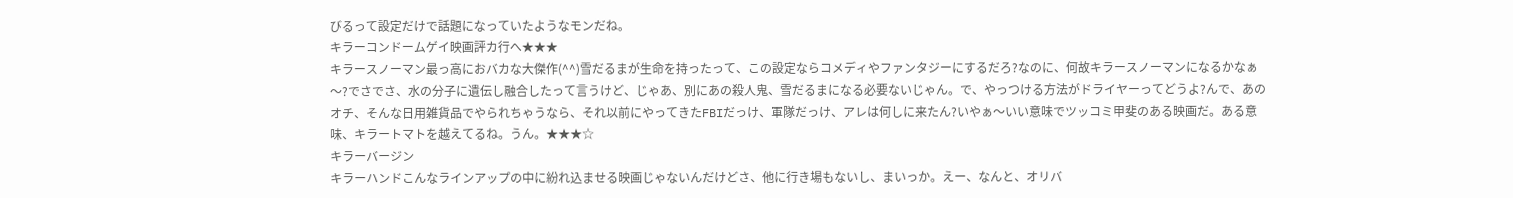びるって設定だけで話題になっていたようなモンだね。
キラーコンドームゲイ映画評カ行へ★★★
キラースノーマン最っ高におバカな大傑作(^^)雪だるまが生命を持ったって、この設定ならコメディやファンタジーにするだろ?なのに、何故キラースノーマンになるかなぁ〜?でさでさ、水の分子に遺伝し融合したって言うけど、じゃあ、別にあの殺人鬼、雪だるまになる必要ないじゃん。で、やっつける方法がドライヤーってどうよ?んで、あのオチ、そんな日用雑貨品でやられちゃうなら、それ以前にやってきたFBIだっけ、軍隊だっけ、アレは何しに来たん?いやぁ〜いい意味でツッコミ甲斐のある映画だ。ある意味、キラートマトを越えてるね。うん。★★★☆
キラーバージン
キラーハンドこんなラインアップの中に紛れ込ませる映画じゃないんだけどさ、他に行き場もないし、まいっか。えー、なんと、オリバ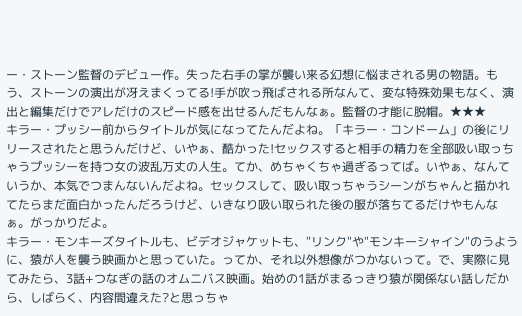ー・ストーン監督のデビュー作。失った右手の掌が襲い来る幻想に悩まされる男の物語。もう、ストーンの演出が冴えまくってる!手が吹っ飛ばされる所なんて、変な特殊効果もなく、演出と編集だけでアレだけのスピード感を出せるんだもんなぁ。監督の才能に脱帽。★★★
キラー・プッシー前からタイトルが気になってたんだよね。「キラー・コンドーム」の後にリリースされたと思うんだけど、いやぁ、酷かった!セックスすると相手の精力を全部吸い取っちゃうプッシーを持つ女の波乱万丈の人生。てか、めちゃくちゃ過ぎるってば。いやぁ、なんていうか、本気でつまんないんだよね。セックスして、吸い取っちゃうシーンがちゃんと描かれてたらまだ面白かったんだろうけど、いきなり吸い取られた後の服が落ちてるだけやもんなぁ。がっかりだよ。
キラー・モンキーズタイトルも、ビデオジャケットも、"リンク"や"モンキーシャイン"のうように、猿が人を襲う映画かと思っていた。ってか、それ以外想像がつかないって。で、実際に見てみたら、3話+つなぎの話のオムニバス映画。始めの1話がまるっきり猿が関係ない話しだから、しばらく、内容間違えた?と思っちゃ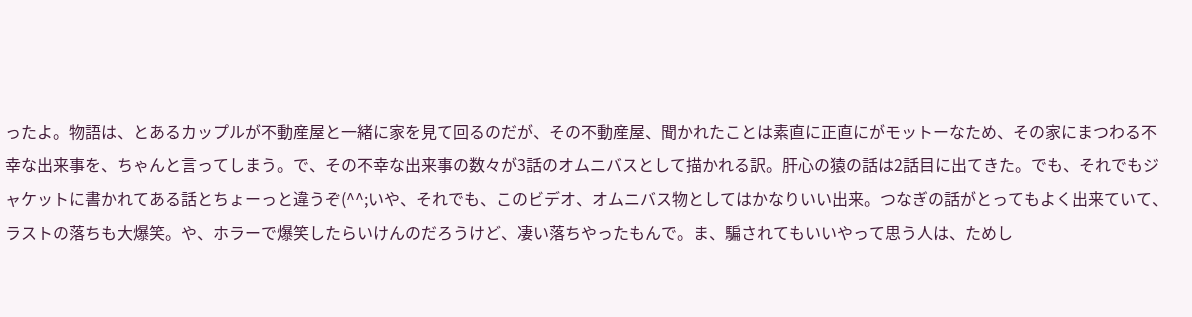ったよ。物語は、とあるカップルが不動産屋と一緒に家を見て回るのだが、その不動産屋、聞かれたことは素直に正直にがモットーなため、その家にまつわる不幸な出来事を、ちゃんと言ってしまう。で、その不幸な出来事の数々が3話のオムニバスとして描かれる訳。肝心の猿の話は2話目に出てきた。でも、それでもジャケットに書かれてある話とちょーっと違うぞ(^^;いや、それでも、このビデオ、オムニバス物としてはかなりいい出来。つなぎの話がとってもよく出来ていて、ラストの落ちも大爆笑。や、ホラーで爆笑したらいけんのだろうけど、凄い落ちやったもんで。ま、騙されてもいいやって思う人は、ためし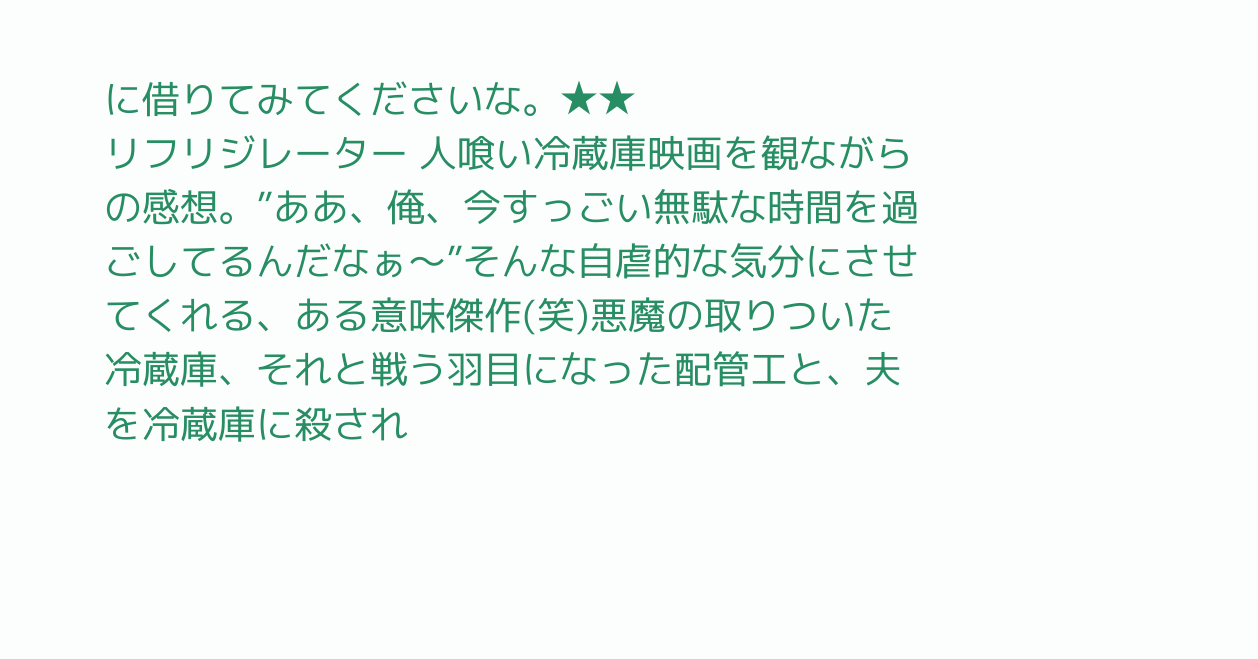に借りてみてくださいな。★★
リフリジレーター 人喰い冷蔵庫映画を観ながらの感想。”ああ、俺、今すっごい無駄な時間を過ごしてるんだなぁ〜”そんな自虐的な気分にさせてくれる、ある意味傑作(笑)悪魔の取りついた冷蔵庫、それと戦う羽目になった配管工と、夫を冷蔵庫に殺され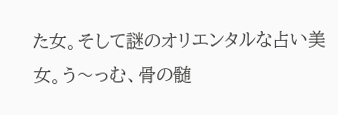た女。そして謎のオリエンタルな占い美女。う〜っむ、骨の髄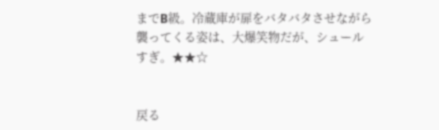までB級。冷蔵庫が扉をバタバタさせながら襲ってくる姿は、大爆笑物だが、シュールすぎ。★★☆


戻る